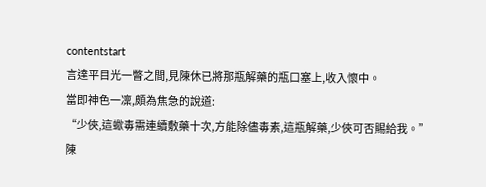contentstart
言達平目光一瞥之間,見陳休已將那瓶解藥的瓶口塞上,收入懷中。
當即神色一凜,頗為焦急的說道:
“少俠,這蠍毒需連續敷藥十次,方能除儘毒素,這瓶解藥,少俠可否賜給我。”
陳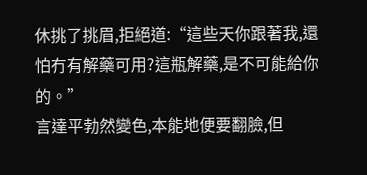休挑了挑眉,拒絕道:“這些天你跟著我,還怕冇有解藥可用?這瓶解藥,是不可能給你的。”
言達平勃然變色,本能地便要翻臉,但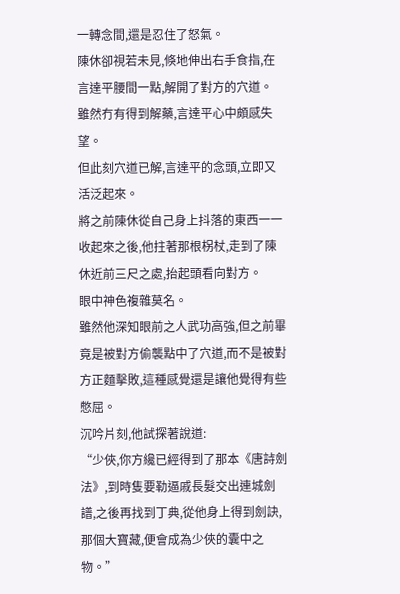一轉念間,還是忍住了怒氣。
陳休卻視若未見,倏地伸出右手食指,在言達平腰間一點,解開了對方的穴道。
雖然冇有得到解藥,言達平心中頗感失望。
但此刻穴道已解,言達平的念頭,立即又活泛起來。
將之前陳休從自己身上抖落的東西一一收起來之後,他拄著那根柺杖,走到了陳休近前三尺之處,抬起頭看向對方。
眼中神色複雜莫名。
雖然他深知眼前之人武功高強,但之前畢竟是被對方偷襲點中了穴道,而不是被對方正麵擊敗,這種感覺還是讓他覺得有些憋屈。
沉吟片刻,他試探著說道:
“少俠,你方纔已經得到了那本《唐詩劍法》,到時隻要勒逼戚長髮交出連城劍譜,之後再找到丁典,從他身上得到劍訣,那個大寶藏,便會成為少俠的囊中之物。”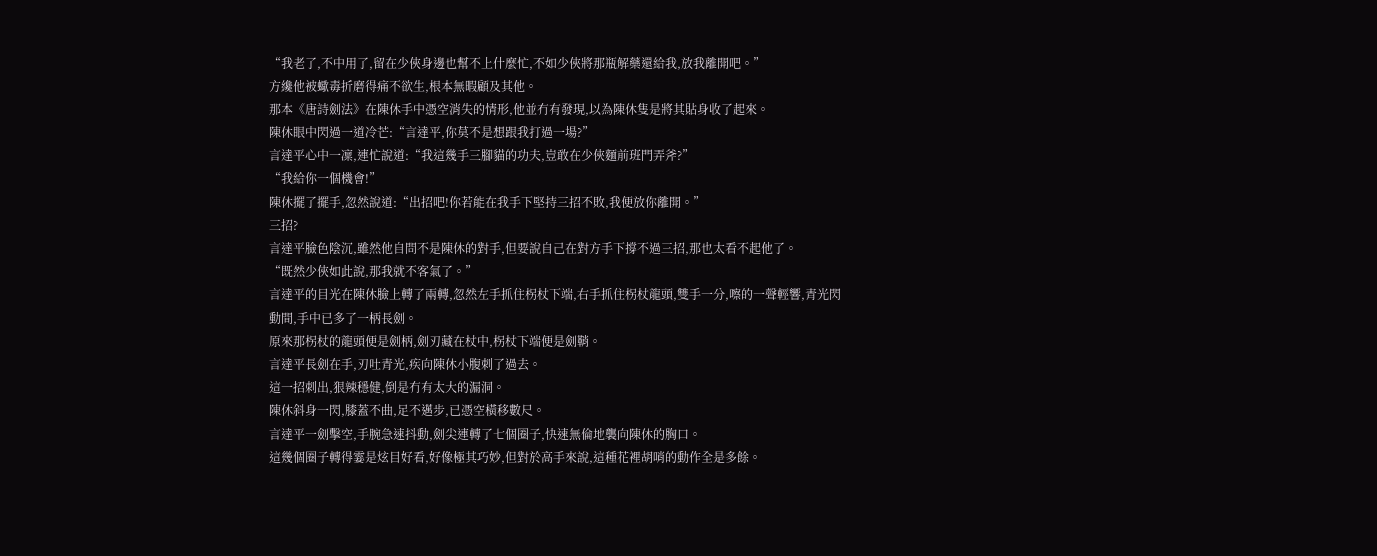“我老了,不中用了,留在少俠身邊也幫不上什麼忙,不如少俠將那瓶解藥還給我,放我離開吧。”
方纔他被蠍毒折磨得痛不欲生,根本無暇顧及其他。
那本《唐詩劍法》在陳休手中憑空消失的情形,他並冇有發現,以為陳休隻是將其貼身收了起來。
陳休眼中閃過一道冷芒:“言達平,你莫不是想跟我打過一場?”
言達平心中一凜,連忙說道:“我這幾手三腳貓的功夫,豈敢在少俠麵前班門弄斧?”
“我給你一個機會!”
陳休擺了擺手,忽然說道:“出招吧!你若能在我手下堅持三招不敗,我便放你離開。”
三招?
言達平臉色陰沉,雖然他自問不是陳休的對手,但要說自己在對方手下撐不過三招,那也太看不起他了。
“既然少俠如此說,那我就不客氣了。”
言達平的目光在陳休臉上轉了兩轉,忽然左手抓住柺杖下端,右手抓住柺杖龍頭,雙手一分,嚓的一聲輕響,青光閃動間,手中已多了一柄長劍。
原來那柺杖的龍頭便是劍柄,劍刃藏在杖中,柺杖下端便是劍鞘。
言達平長劍在手,刃吐青光,疾向陳休小腹刺了過去。
這一招刺出,狠辣穩健,倒是冇有太大的漏洞。
陳休斜身一閃,膝蓋不曲,足不邁步,已憑空橫移數尺。
言達平一劍擊空,手腕急速抖動,劍尖連轉了七個圈子,快速無倫地襲向陳休的胸口。
這幾個圈子轉得霎是炫目好看,好像極其巧妙,但對於高手來說,這種花裡胡哨的動作全是多餘。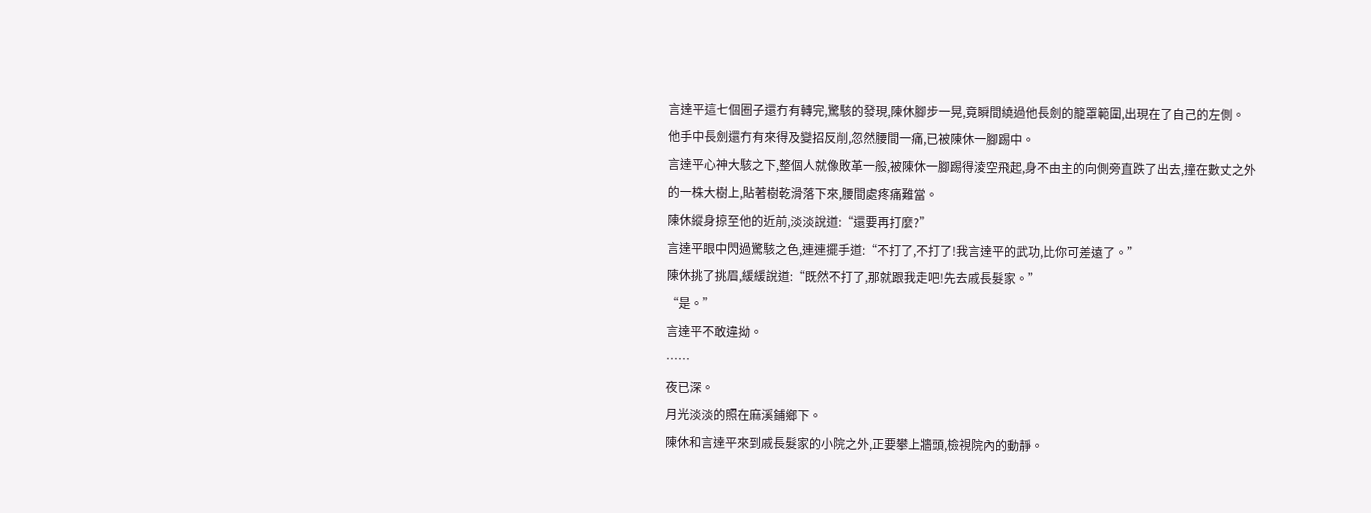言達平這七個圈子還冇有轉完,驚駭的發現,陳休腳步一晃,竟瞬間繞過他長劍的籠罩範圍,出現在了自己的左側。
他手中長劍還冇有來得及變招反削,忽然腰間一痛,已被陳休一腳踢中。
言達平心神大駭之下,整個人就像敗革一般,被陳休一腳踢得淩空飛起,身不由主的向側旁直跌了出去,撞在數丈之外的一株大樹上,貼著樹乾滑落下來,腰間處疼痛難當。
陳休縱身掠至他的近前,淡淡說道:“還要再打麼?”
言達平眼中閃過驚駭之色,連連擺手道:“不打了,不打了!我言達平的武功,比你可差遠了。”
陳休挑了挑眉,緩緩說道:“既然不打了,那就跟我走吧!先去戚長髮家。”
“是。”
言達平不敢違拗。
……
夜已深。
月光淡淡的照在麻溪鋪鄉下。
陳休和言達平來到戚長髮家的小院之外,正要攀上牆頭,檢視院內的動靜。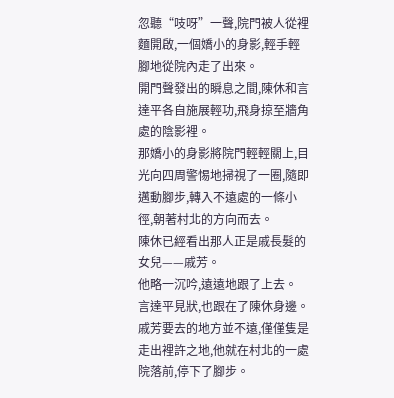忽聽“吱呀”一聲,院門被人從裡麵開啟,一個嬌小的身影,輕手輕腳地從院內走了出來。
開門聲發出的瞬息之間,陳休和言達平各自施展輕功,飛身掠至牆角處的陰影裡。
那嬌小的身影將院門輕輕關上,目光向四周警惕地掃視了一圈,隨即邁動腳步,轉入不遠處的一條小徑,朝著村北的方向而去。
陳休已經看出那人正是戚長髮的女兒——戚芳。
他略一沉吟,遠遠地跟了上去。
言達平見狀,也跟在了陳休身邊。
戚芳要去的地方並不遠,僅僅隻是走出裡許之地,他就在村北的一處院落前,停下了腳步。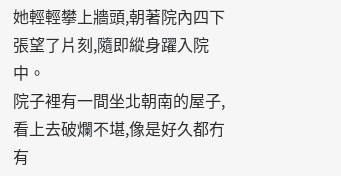她輕輕攀上牆頭,朝著院內四下張望了片刻,隨即縱身躍入院中。
院子裡有一間坐北朝南的屋子,看上去破爛不堪,像是好久都冇有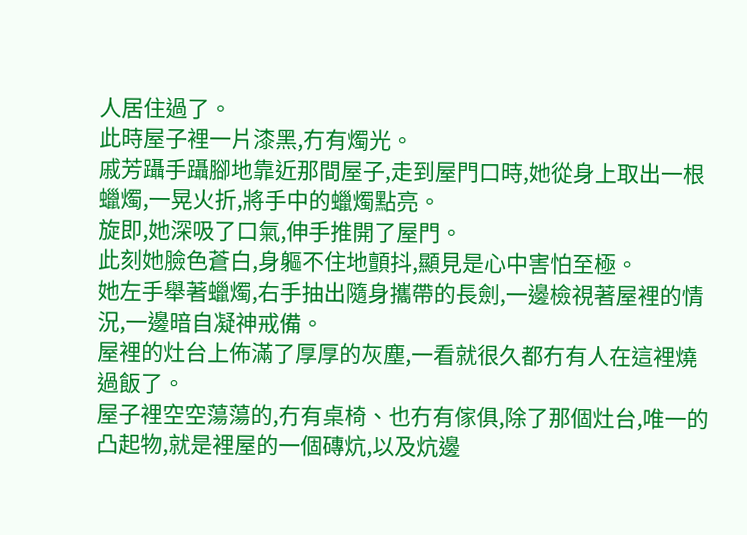人居住過了。
此時屋子裡一片漆黑,冇有燭光。
戚芳躡手躡腳地靠近那間屋子,走到屋門口時,她從身上取出一根蠟燭,一晃火折,將手中的蠟燭點亮。
旋即,她深吸了口氣,伸手推開了屋門。
此刻她臉色蒼白,身軀不住地顫抖,顯見是心中害怕至極。
她左手舉著蠟燭,右手抽出隨身攜帶的長劍,一邊檢視著屋裡的情況,一邊暗自凝神戒備。
屋裡的灶台上佈滿了厚厚的灰塵,一看就很久都冇有人在這裡燒過飯了。
屋子裡空空蕩蕩的,冇有桌椅、也冇有傢俱,除了那個灶台,唯一的凸起物,就是裡屋的一個磚炕,以及炕邊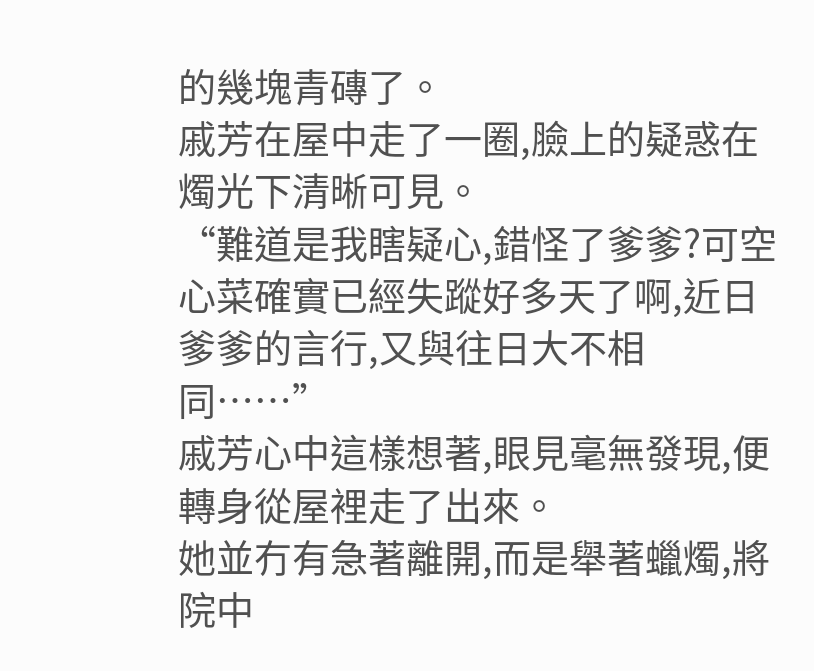的幾塊青磚了。
戚芳在屋中走了一圈,臉上的疑惑在燭光下清晰可見。
“難道是我瞎疑心,錯怪了爹爹?可空心菜確實已經失蹤好多天了啊,近日爹爹的言行,又與往日大不相同……”
戚芳心中這樣想著,眼見毫無發現,便轉身從屋裡走了出來。
她並冇有急著離開,而是舉著蠟燭,將院中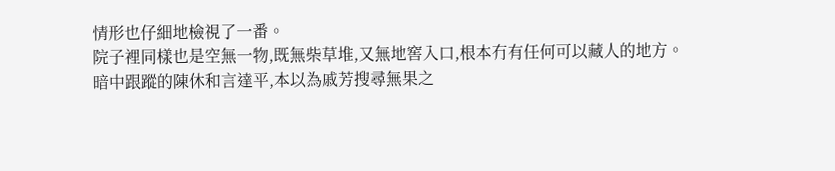情形也仔細地檢視了一番。
院子裡同樣也是空無一物,既無柴草堆,又無地窖入口,根本冇有任何可以藏人的地方。
暗中跟蹤的陳休和言達平,本以為戚芳搜尋無果之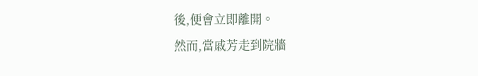後,便會立即離開。
然而,當戚芳走到院牆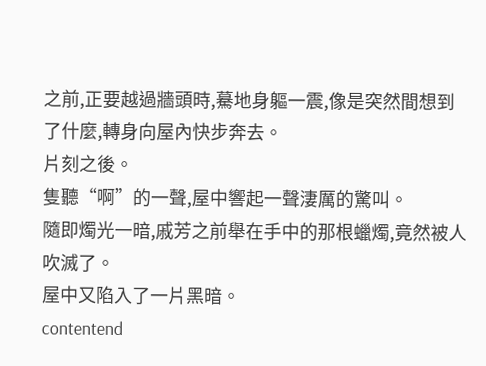之前,正要越過牆頭時,驀地身軀一震,像是突然間想到了什麼,轉身向屋內快步奔去。
片刻之後。
隻聽“啊”的一聲,屋中響起一聲淒厲的驚叫。
隨即燭光一暗,戚芳之前舉在手中的那根蠟燭,竟然被人吹滅了。
屋中又陷入了一片黑暗。
contentend